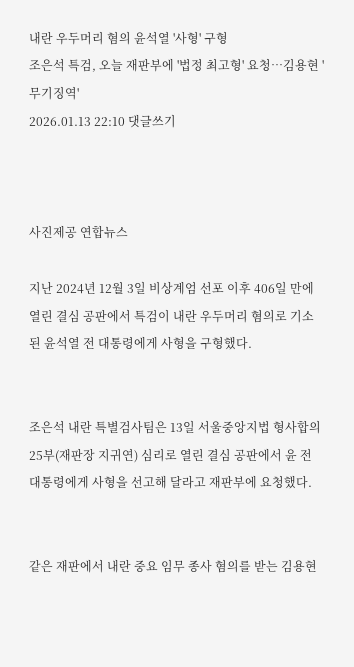내란 우두머리 혐의 윤석열 '사형' 구형
조은석 특검, 오늘 재판부에 '법정 최고형' 요청…김용현 '무기징역'
2026.01.13 22:10 댓글쓰기



사진제공 연합뉴스

지난 2024년 12월 3일 비상계엄 선포 이후 406일 만에 열린 결심 공판에서 특검이 내란 우두머리 혐의로 기소된 윤석열 전 대통령에게 사형을 구형했다.


조은석 내란 특별검사팀은 13일 서울중앙지법 형사합의25부(재판장 지귀연) 심리로 열린 결심 공판에서 윤 전 대통령에게 사형을 선고해 달라고 재판부에 요청했다.


같은 재판에서 내란 중요 임무 종사 혐의를 받는 김용현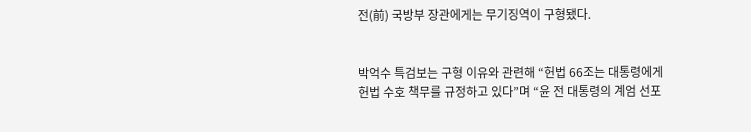전(前) 국방부 장관에게는 무기징역이 구형됐다.


박억수 특검보는 구형 이유와 관련해 “헌법 66조는 대통령에게 헌법 수호 책무를 규정하고 있다”며 “윤 전 대통령의 계엄 선포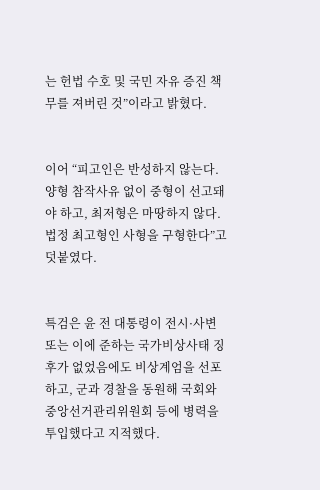는 헌법 수호 및 국민 자유 증진 책무를 져버린 것”이라고 밝혔다.


이어 “피고인은 반성하지 않는다. 양형 참작사유 없이 중형이 선고돼야 하고, 최저형은 마땅하지 않다. 법정 최고형인 사형을 구형한다”고 덧붙였다.


특검은 윤 전 대통령이 전시·사변 또는 이에 준하는 국가비상사태 징후가 없었음에도 비상계엄을 선포하고, 군과 경찰을 동원해 국회와 중앙선거관리위원회 등에 병력을 투입했다고 지적했다.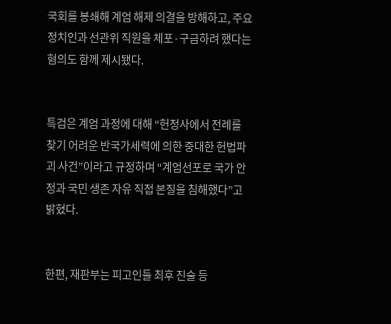국회를 봉쇄해 계엄 해제 의결을 방해하고, 주요 정치인과 선관위 직원을 체포·구금하려 했다는 혐의도 함께 제시됐다.


특검은 계엄 과정에 대해 “헌정사에서 전례를 찾기 어려운 반국가세력에 의한 중대한 헌법파괴 사건”이라고 규정하며 “계엄선포로 국가 안정과 국민 생존 자유 직접 본질을 침해했다”고 밝혔다.


한편, 재판부는 피고인들 최후 진술 등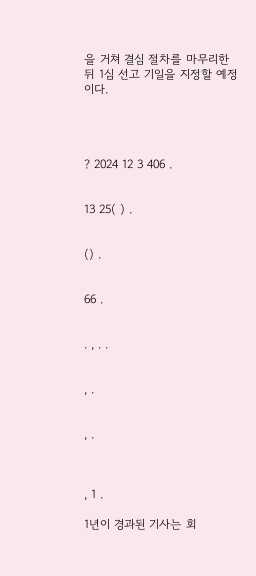을 거쳐 결심 절차를 마무리한 뒤 1심 선고 기일을 지정할 예정이다.




? 2024 12 3 406 .


13 25( ) .


() .


66 .


. , . .


, .


, .



, 1 .

1년이 경과된 기사는 회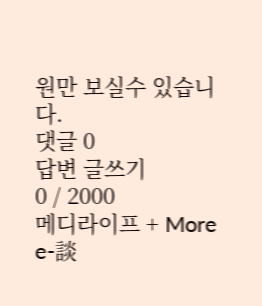원만 보실수 있습니다.
댓글 0
답변 글쓰기
0 / 2000
메디라이프 + More
e-談